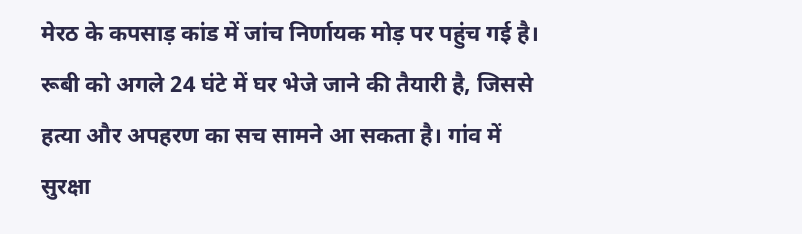मेरठ के कपसाड़ कांड में जांच निर्णायक मोड़ पर पहुंच गई है। रूबी को अगले 24 घंटे में घर भेजे जाने की तैयारी है, जिससे हत्या और अपहरण का सच सामने आ सकता है। गांव में सुरक्षा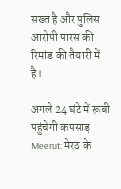सख्त है और पुलिस आरोपी पारस की रिमांड की तैयारी में है।

अगले 24 घंटे में रूबी पहुंचेगी कपसाड़
Meerut: मेरठ के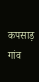कपसाड़ गांव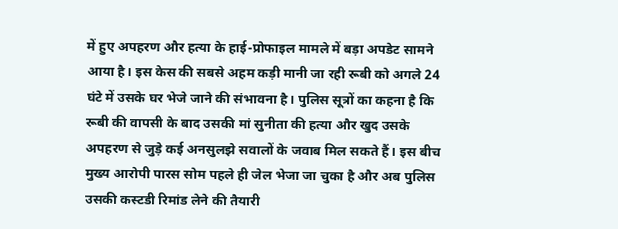में हुए अपहरण और हत्या के हाई-प्रोफाइल मामले में बड़ा अपडेट सामने आया है। इस केस की सबसे अहम कड़ी मानी जा रही रूबी को अगले 24 घंटे में उसके घर भेजे जाने की संभावना है। पुलिस सूत्रों का कहना है कि रूबी की वापसी के बाद उसकी मां सुनीता की हत्या और खुद उसके अपहरण से जुड़े कई अनसुलझे सवालों के जवाब मिल सकते हैं। इस बीच मुख्य आरोपी पारस सोम पहले ही जेल भेजा जा चुका है और अब पुलिस उसकी कस्टडी रिमांड लेने की तैयारी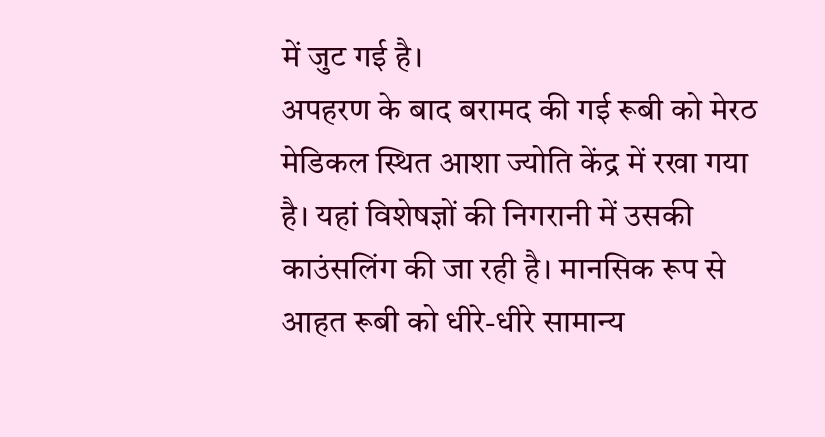में जुट गई है।
अपहरण के बाद बरामद की गई रूबी को मेरठ मेडिकल स्थित आशा ज्योति केंद्र में रखा गया है। यहां विशेषज्ञों की निगरानी में उसकी काउंसलिंग की जा रही है। मानसिक रूप से आहत रूबी को धीरे-धीरे सामान्य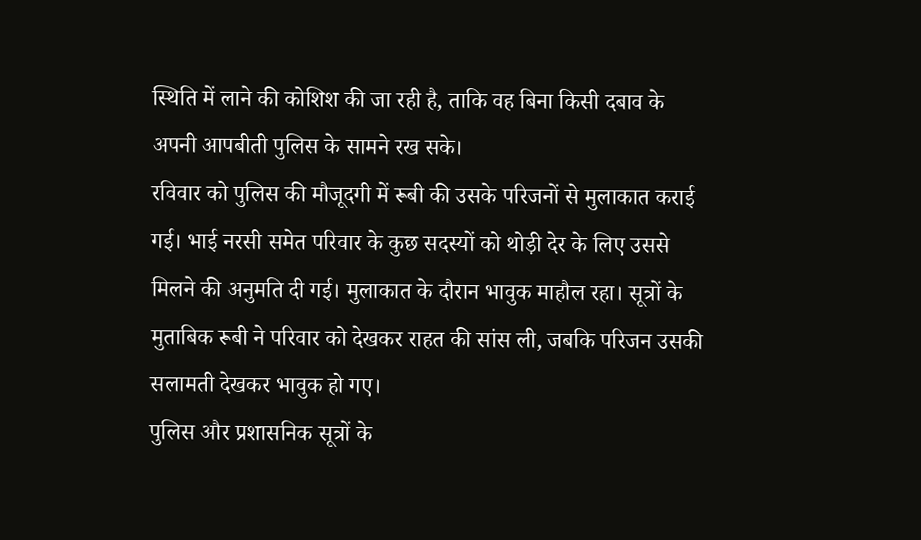स्थिति में लाने की कोशिश की जा रही है, ताकि वह बिना किसी दबाव के अपनी आपबीती पुलिस के सामने रख सके।
रविवार को पुलिस की मौजूदगी में रूबी की उसके परिजनों से मुलाकात कराई गई। भाई नरसी समेत परिवार के कुछ सदस्यों को थोड़ी देर के लिए उससे मिलने की अनुमति दी गई। मुलाकात के दौरान भावुक माहौल रहा। सूत्रों के मुताबिक रूबी ने परिवार को देखकर राहत की सांस ली, जबकि परिजन उसकी सलामती देखकर भावुक हो गए।
पुलिस और प्रशासनिक सूत्रों के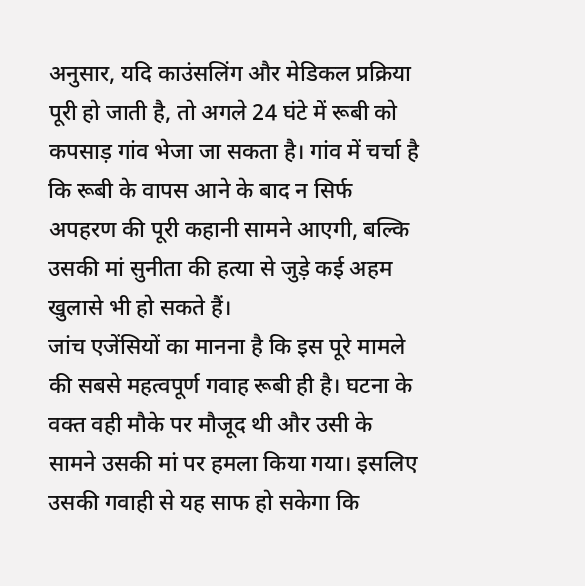अनुसार, यदि काउंसलिंग और मेडिकल प्रक्रिया पूरी हो जाती है, तो अगले 24 घंटे में रूबी को कपसाड़ गांव भेजा जा सकता है। गांव में चर्चा है कि रूबी के वापस आने के बाद न सिर्फ अपहरण की पूरी कहानी सामने आएगी, बल्कि उसकी मां सुनीता की हत्या से जुड़े कई अहम खुलासे भी हो सकते हैं।
जांच एजेंसियों का मानना है कि इस पूरे मामले की सबसे महत्वपूर्ण गवाह रूबी ही है। घटना के वक्त वही मौके पर मौजूद थी और उसी के सामने उसकी मां पर हमला किया गया। इसलिए उसकी गवाही से यह साफ हो सकेगा कि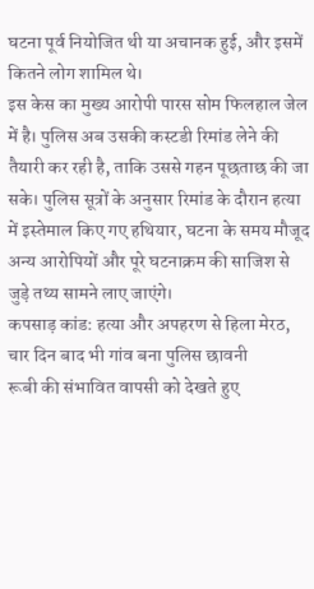घटना पूर्व नियोजित थी या अचानक हुई, और इसमें कितने लोग शामिल थे।
इस केस का मुख्य आरोपी पारस सोम फिलहाल जेल में है। पुलिस अब उसकी कस्टडी रिमांड लेने की तैयारी कर रही है, ताकि उससे गहन पूछताछ की जा सके। पुलिस सूत्रों के अनुसार रिमांड के दौरान हत्या में इस्तेमाल किए गए हथियार, घटना के समय मौजूद अन्य आरोपियों और पूरे घटनाक्रम की साजिश से जुड़े तथ्य सामने लाए जाएंगे।
कपसाड़ कांड: हत्या और अपहरण से हिला मेरठ, चार दिन बाद भी गांव बना पुलिस छावनी
रूबी की संभावित वापसी को देखते हुए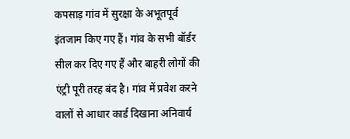कपसाड़ गांव में सुरक्षा के अभूतपूर्व इंतजाम किए गए हैं। गांव के सभी बॉर्डर सील कर दिए गए हैं और बाहरी लोगों की एंट्री पूरी तरह बंद है। गांव में प्रवेश करने वालों से आधार कार्ड दिखाना अनिवार्य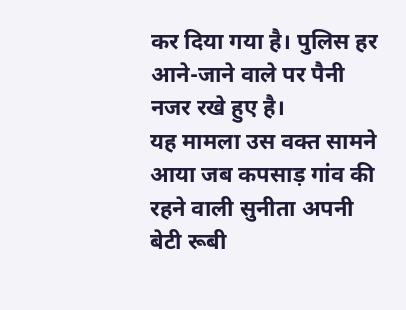कर दिया गया है। पुलिस हर आने-जाने वाले पर पैनी नजर रखे हुए है।
यह मामला उस वक्त सामने आया जब कपसाड़ गांव की रहने वाली सुनीता अपनी बेटी रूबी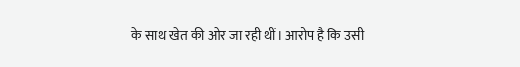के साथ खेत की ओर जा रही थीं। आरोप है कि उसी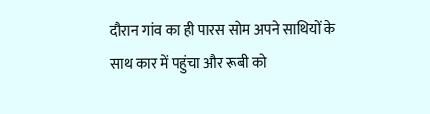दौरान गांव का ही पारस सोम अपने साथियों के साथ कार में पहुंचा और रूबी को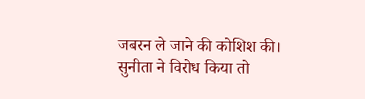जबरन ले जाने की कोशिश की। सुनीता ने विरोध किया तो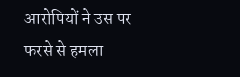आरोपियों ने उस पर फरसे से हमला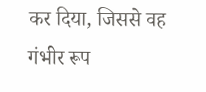कर दिया, जिससे वह गंभीर रूप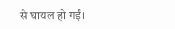से घायल हो गईं।